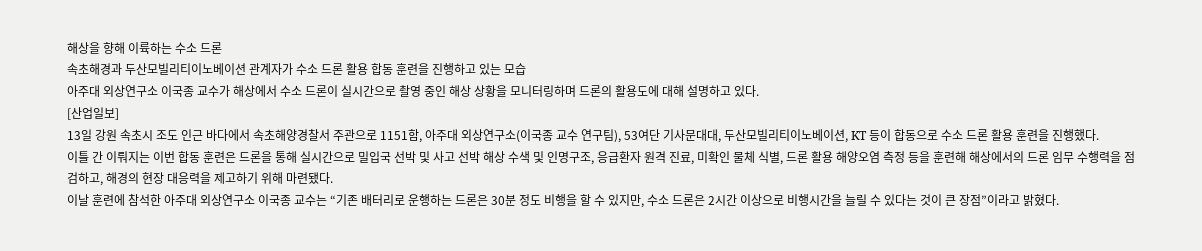해상을 향해 이륙하는 수소 드론
속초해경과 두산모빌리티이노베이션 관계자가 수소 드론 활용 합동 훈련을 진행하고 있는 모습
아주대 외상연구소 이국종 교수가 해상에서 수소 드론이 실시간으로 촬영 중인 해상 상황을 모니터링하며 드론의 활용도에 대해 설명하고 있다.
[산업일보]
13일 강원 속초시 조도 인근 바다에서 속초해양경찰서 주관으로 1151함, 아주대 외상연구소(이국종 교수 연구팀), 53여단 기사문대대, 두산모빌리티이노베이션, KT 등이 합동으로 수소 드론 활용 훈련을 진행했다.
이틀 간 이뤄지는 이번 합동 훈련은 드론을 통해 실시간으로 밀입국 선박 및 사고 선박 해상 수색 및 인명구조, 응급환자 원격 진료, 미확인 물체 식별, 드론 활용 해양오염 측정 등을 훈련해 해상에서의 드론 임무 수행력을 점검하고, 해경의 현장 대응력을 제고하기 위해 마련됐다.
이날 훈련에 참석한 아주대 외상연구소 이국종 교수는 “기존 배터리로 운행하는 드론은 30분 정도 비행을 할 수 있지만, 수소 드론은 2시간 이상으로 비행시간을 늘릴 수 있다는 것이 큰 장점”이라고 밝혔다.